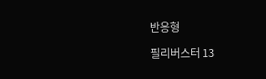반응형

필리버스터 13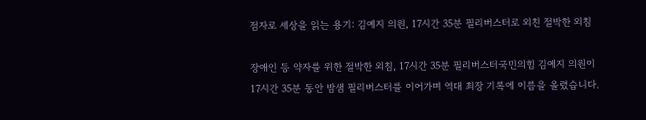점자로 세상을 읽는 용기: 김예지 의원, 17시간 35분 필리버스터로 외친 절박한 외침

장애인 등 약자를 위한 절박한 외침, 17시간 35분 필리버스터국민의힘 김예지 의원이 17시간 35분 동안 밤샘 필리버스터를 이어가며 역대 최장 기록에 이름을 올렸습니다.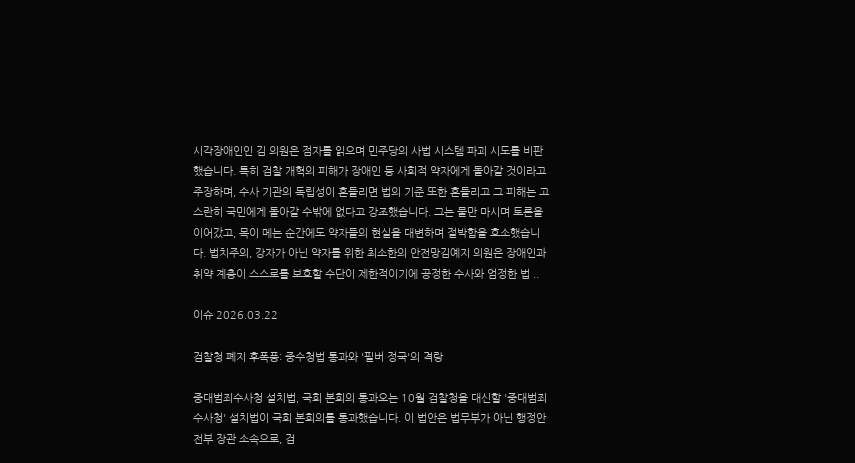시각장애인인 김 의원은 점자를 읽으며 민주당의 사법 시스템 파괴 시도를 비판했습니다. 특히 검찰 개혁의 피해가 장애인 등 사회적 약자에게 돌아갈 것이라고 주장하며, 수사 기관의 독립성이 흔들리면 법의 기준 또한 흔들리고 그 피해는 고스란히 국민에게 돌아갈 수밖에 없다고 강조했습니다. 그는 물만 마시며 토론을 이어갔고, 목이 메는 순간에도 약자들의 현실을 대변하며 절박함을 호소했습니다. 법치주의, 강자가 아닌 약자를 위한 최소한의 안전망김예지 의원은 장애인과 취약 계층이 스스로를 보호할 수단이 제한적이기에 공정한 수사와 엄정한 법 ..

이슈 2026.03.22

검찰청 폐지 후폭풍: 중수청법 통과와 '필버 정국'의 격랑

중대범죄수사청 설치법, 국회 본회의 통과오는 10월 검찰청을 대신할 '중대범죄수사청' 설치법이 국회 본회의를 통과했습니다. 이 법안은 법무부가 아닌 행정안전부 장관 소속으로, 검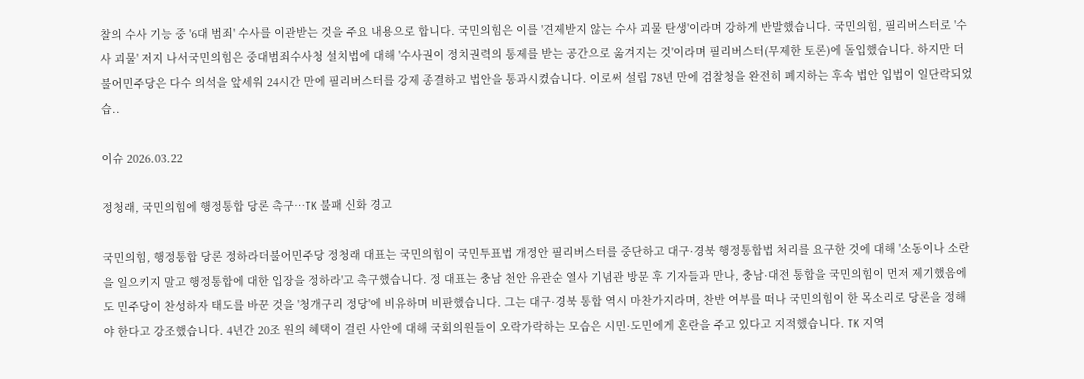찰의 수사 기능 중 '6대 범죄' 수사를 이관받는 것을 주요 내용으로 합니다. 국민의힘은 이를 '견제받지 않는 수사 괴물 탄생'이라며 강하게 반발했습니다. 국민의힘, 필리버스터로 '수사 괴물' 저지 나서국민의힘은 중대범죄수사청 설치법에 대해 '수사권이 정치권력의 통제를 받는 공간으로 옮겨지는 것'이라며 필리버스터(무제한 토론)에 돌입했습니다. 하지만 더불어민주당은 다수 의석을 앞세워 24시간 만에 필리버스터를 강제 종결하고 법안을 통과시켰습니다. 이로써 설립 78년 만에 검찰청을 완전히 폐지하는 후속 법안 입법이 일단락되었습..

이슈 2026.03.22

정청래, 국민의힘에 행정통합 당론 촉구…TK 불패 신화 경고

국민의힘, 행정통합 당론 정하라더불어민주당 정청래 대표는 국민의힘이 국민투표법 개정안 필리버스터를 중단하고 대구·경북 행정통합법 처리를 요구한 것에 대해 '소동이나 소란을 일으키지 말고 행정통합에 대한 입장을 정하라'고 촉구했습니다. 정 대표는 충남 천안 유관순 열사 기념관 방문 후 기자들과 만나, 충남·대전 통합을 국민의힘이 먼저 제기했음에도 민주당이 찬성하자 태도를 바꾼 것을 '청개구리 정당'에 비유하며 비판했습니다. 그는 대구·경북 통합 역시 마찬가지라며, 찬반 여부를 떠나 국민의힘이 한 목소리로 당론을 정해야 한다고 강조했습니다. 4년간 20조 원의 혜택이 걸린 사안에 대해 국회의원들이 오락가락하는 모습은 시민·도민에게 혼란을 주고 있다고 지적했습니다. TK 지역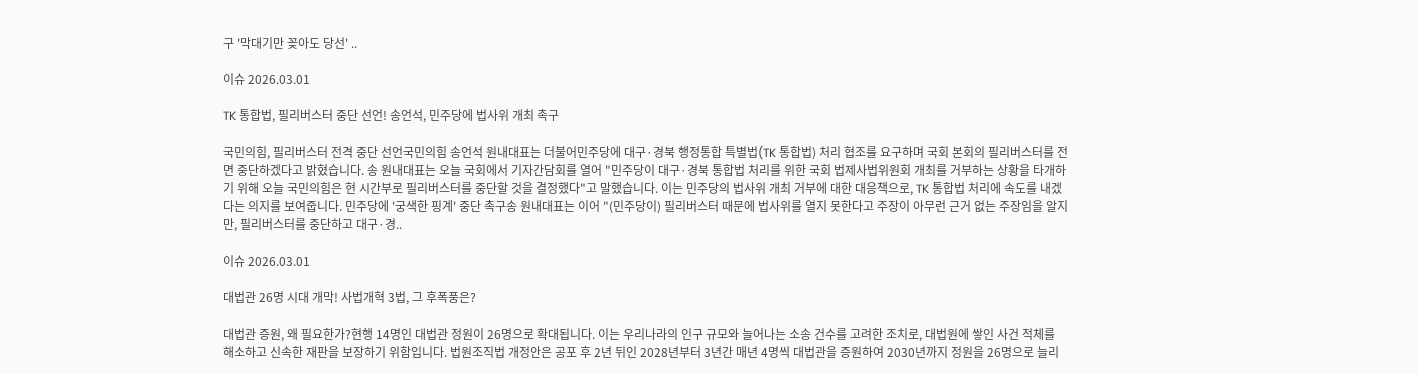구 '막대기만 꽂아도 당선' ..

이슈 2026.03.01

TK 통합법, 필리버스터 중단 선언! 송언석, 민주당에 법사위 개최 촉구

국민의힘, 필리버스터 전격 중단 선언국민의힘 송언석 원내대표는 더불어민주당에 대구·경북 행정통합 특별법(TK 통합법) 처리 협조를 요구하며 국회 본회의 필리버스터를 전면 중단하겠다고 밝혔습니다. 송 원내대표는 오늘 국회에서 기자간담회를 열어 "민주당이 대구·경북 통합법 처리를 위한 국회 법제사법위원회 개최를 거부하는 상황을 타개하기 위해 오늘 국민의힘은 현 시간부로 필리버스터를 중단할 것을 결정했다"고 말했습니다. 이는 민주당의 법사위 개최 거부에 대한 대응책으로, TK 통합법 처리에 속도를 내겠다는 의지를 보여줍니다. 민주당에 '궁색한 핑계' 중단 촉구송 원내대표는 이어 "(민주당이) 필리버스터 때문에 법사위를 열지 못한다고 주장이 아무런 근거 없는 주장임을 알지만, 필리버스터를 중단하고 대구·경..

이슈 2026.03.01

대법관 26명 시대 개막! 사법개혁 3법, 그 후폭풍은?

대법관 증원, 왜 필요한가?현행 14명인 대법관 정원이 26명으로 확대됩니다. 이는 우리나라의 인구 규모와 늘어나는 소송 건수를 고려한 조치로, 대법원에 쌓인 사건 적체를 해소하고 신속한 재판을 보장하기 위함입니다. 법원조직법 개정안은 공포 후 2년 뒤인 2028년부터 3년간 매년 4명씩 대법관을 증원하여 2030년까지 정원을 26명으로 늘리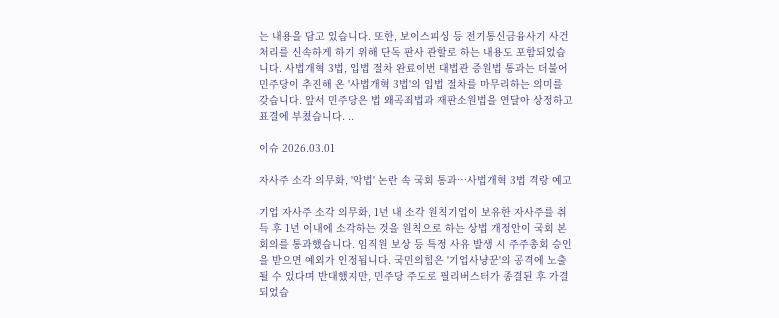는 내용을 담고 있습니다. 또한, 보이스피싱 등 전기통신금융사기 사건 처리를 신속하게 하기 위해 단독 판사 관할로 하는 내용도 포함되었습니다. 사법개혁 3법, 입법 절차 완료이번 대법관 증원법 통과는 더불어민주당이 추진해 온 '사법개혁 3법'의 입법 절차를 마무리하는 의미를 갖습니다. 앞서 민주당은 법 왜곡죄법과 재판소원법을 연달아 상정하고 표결에 부쳤습니다. ..

이슈 2026.03.01

자사주 소각 의무화, '악법' 논란 속 국회 통과…사법개혁 3법 격랑 예고

기업 자사주 소각 의무화, 1년 내 소각 원칙기업이 보유한 자사주를 취득 후 1년 이내에 소각하는 것을 원칙으로 하는 상법 개정안이 국회 본회의를 통과했습니다. 임직원 보상 등 특정 사유 발생 시 주주총회 승인을 받으면 예외가 인정됩니다. 국민의힘은 '기업사냥꾼'의 공격에 노출될 수 있다며 반대했지만, 민주당 주도로 필리버스터가 종결된 후 가결되었습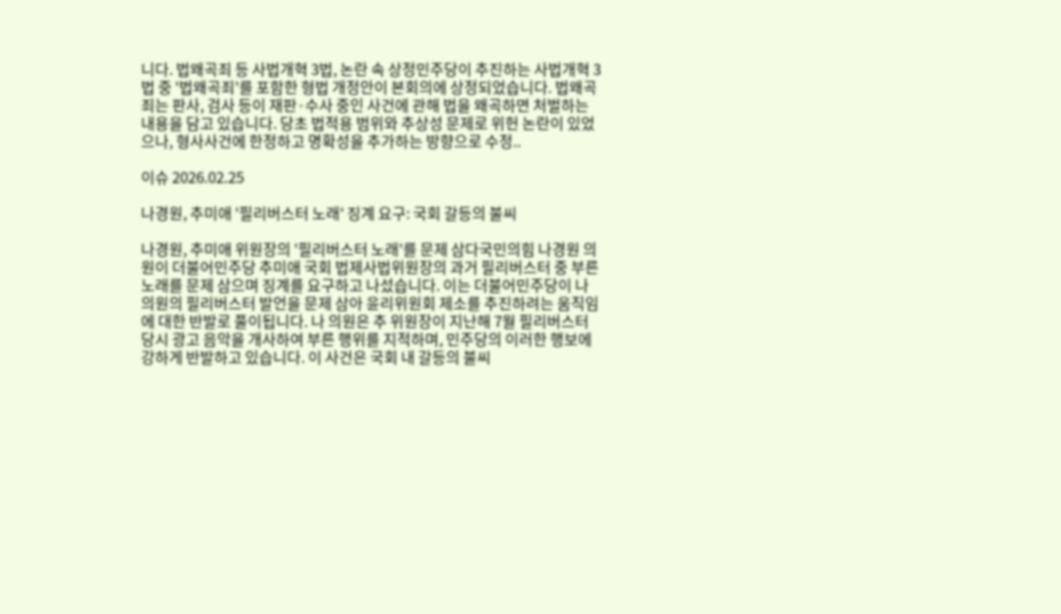니다. 법왜곡죄 등 사법개혁 3법, 논란 속 상정민주당이 추진하는 사법개혁 3법 중 '법왜곡죄'를 포함한 형법 개정안이 본회의에 상정되었습니다. 법왜곡죄는 판사, 검사 등이 재판·수사 중인 사건에 관해 법을 왜곡하면 처벌하는 내용을 담고 있습니다. 당초 법적용 범위와 추상성 문제로 위헌 논란이 있었으나, 형사사건에 한정하고 명확성을 추가하는 방향으로 수정..

이슈 2026.02.25

나경원, 추미애 '필리버스터 노래' 징계 요구: 국회 갈등의 불씨

나경원, 추미애 위원장의 '필리버스터 노래'를 문제 삼다국민의힘 나경원 의원이 더불어민주당 추미애 국회 법제사법위원장의 과거 필리버스터 중 부른 노래를 문제 삼으며 징계를 요구하고 나섰습니다. 이는 더불어민주당이 나 의원의 필리버스터 발언을 문제 삼아 윤리위원회 제소를 추진하려는 움직임에 대한 반발로 풀이됩니다. 나 의원은 추 위원장이 지난해 7월 필리버스터 당시 광고 음악을 개사하여 부른 행위를 지적하며, 민주당의 이러한 행보에 강하게 반발하고 있습니다. 이 사건은 국회 내 갈등의 불씨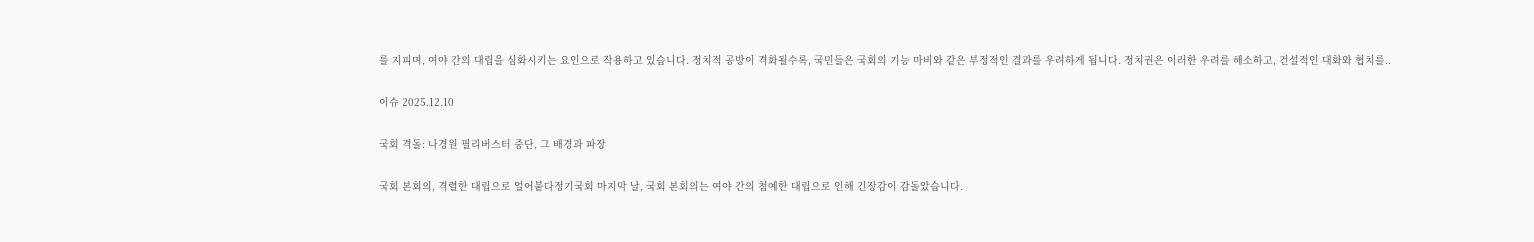를 지피며, 여야 간의 대립을 심화시키는 요인으로 작용하고 있습니다. 정치적 공방이 격화될수록, 국민들은 국회의 기능 마비와 같은 부정적인 결과를 우려하게 됩니다. 정치권은 이러한 우려를 해소하고, 건설적인 대화와 협치를..

이슈 2025.12.10

국회 격돌: 나경원 필리버스터 중단, 그 배경과 파장

국회 본회의, 격렬한 대립으로 얼어붙다정기국회 마지막 날, 국회 본회의는 여야 간의 첨예한 대립으로 인해 긴장감이 감돌았습니다.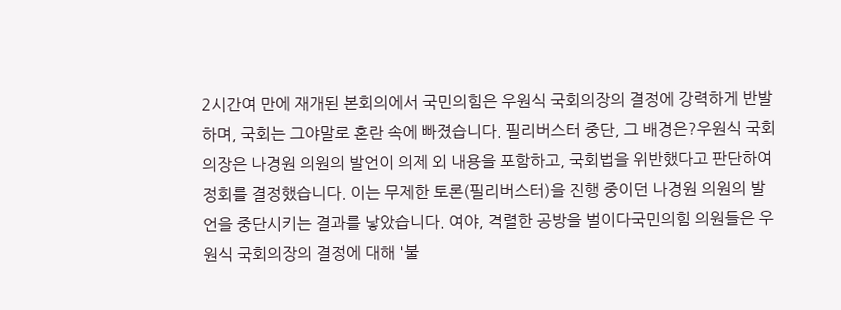2시간여 만에 재개된 본회의에서 국민의힘은 우원식 국회의장의 결정에 강력하게 반발하며, 국회는 그야말로 혼란 속에 빠졌습니다. 필리버스터 중단, 그 배경은?우원식 국회의장은 나경원 의원의 발언이 의제 외 내용을 포함하고, 국회법을 위반했다고 판단하여 정회를 결정했습니다. 이는 무제한 토론(필리버스터)을 진행 중이던 나경원 의원의 발언을 중단시키는 결과를 낳았습니다. 여야, 격렬한 공방을 벌이다국민의힘 의원들은 우원식 국회의장의 결정에 대해 '불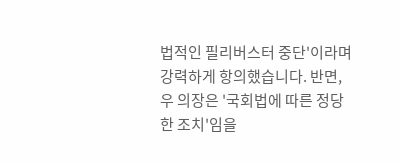법적인 필리버스터 중단'이라며 강력하게 항의했습니다. 반면, 우 의장은 '국회법에 따른 정당한 조치'임을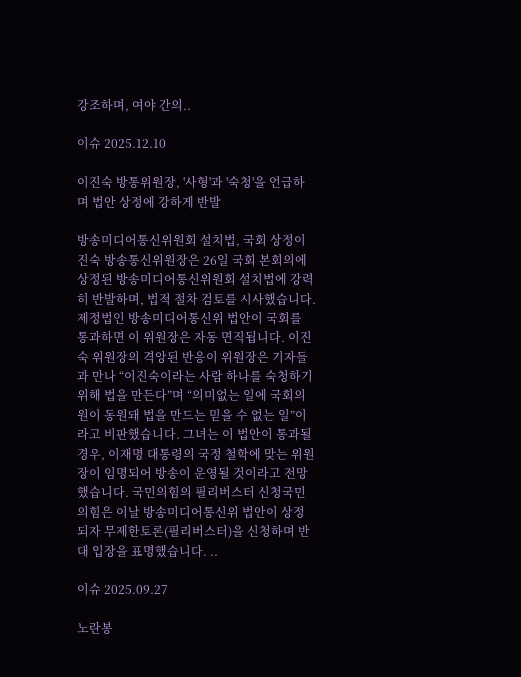강조하며, 여야 간의..

이슈 2025.12.10

이진숙 방통위원장, '사형'과 '숙청'을 언급하며 법안 상정에 강하게 반발

방송미디어통신위원회 설치법, 국회 상정이진숙 방송통신위원장은 26일 국회 본회의에 상정된 방송미디어통신위원회 설치법에 강력히 반발하며, 법적 절차 검토를 시사했습니다. 제정법인 방송미디어통신위 법안이 국회를 통과하면 이 위원장은 자동 면직됩니다. 이진숙 위원장의 격앙된 반응이 위원장은 기자들과 만나 “이진숙이라는 사람 하나를 숙청하기 위해 법을 만든다”며 “의미없는 일에 국회의원이 동원돼 법을 만드는 믿을 수 없는 일”이라고 비판했습니다. 그녀는 이 법안이 통과될 경우, 이재명 대통령의 국정 철학에 맞는 위원장이 임명되어 방송이 운영될 것이라고 전망했습니다. 국민의힘의 필리버스터 신청국민의힘은 이날 방송미디어통신위 법안이 상정되자 무제한토론(필리버스터)을 신청하며 반대 입장을 표명했습니다. ..

이슈 2025.09.27

노란봉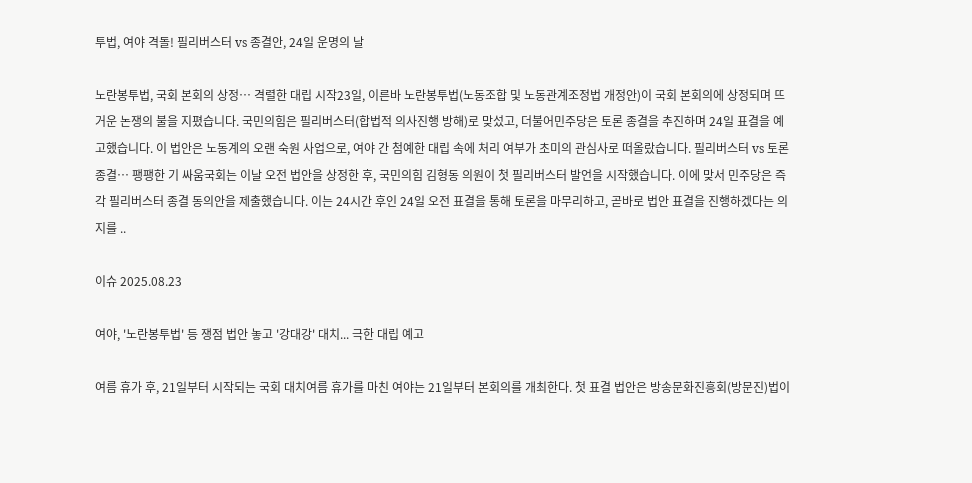투법, 여야 격돌! 필리버스터 vs 종결안, 24일 운명의 날

노란봉투법, 국회 본회의 상정… 격렬한 대립 시작23일, 이른바 노란봉투법(노동조합 및 노동관계조정법 개정안)이 국회 본회의에 상정되며 뜨거운 논쟁의 불을 지폈습니다. 국민의힘은 필리버스터(합법적 의사진행 방해)로 맞섰고, 더불어민주당은 토론 종결을 추진하며 24일 표결을 예고했습니다. 이 법안은 노동계의 오랜 숙원 사업으로, 여야 간 첨예한 대립 속에 처리 여부가 초미의 관심사로 떠올랐습니다. 필리버스터 vs 토론 종결… 팽팽한 기 싸움국회는 이날 오전 법안을 상정한 후, 국민의힘 김형동 의원이 첫 필리버스터 발언을 시작했습니다. 이에 맞서 민주당은 즉각 필리버스터 종결 동의안을 제출했습니다. 이는 24시간 후인 24일 오전 표결을 통해 토론을 마무리하고, 곧바로 법안 표결을 진행하겠다는 의지를 ..

이슈 2025.08.23

여야, '노란봉투법' 등 쟁점 법안 놓고 '강대강' 대치... 극한 대립 예고

여름 휴가 후, 21일부터 시작되는 국회 대치여름 휴가를 마친 여야는 21일부터 본회의를 개최한다. 첫 표결 법안은 방송문화진흥회(방문진)법이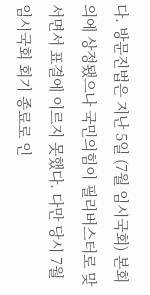다. 방문진법은 지난 5일 (7월 임시국회) 본회의에 상정됐으나 국민의힘이 필리버스터로 맞서면서 표결에 이르지 못했다. 다만 당시 7월 임시국회 회기 종료로 인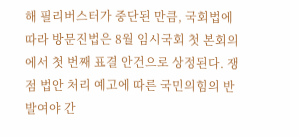해 필리버스터가 중단된 만큼, 국회법에 따라 방문진법은 8월 임시국회 첫 본회의에서 첫 번째 표결 안건으로 상정된다. 쟁점 법안 처리 예고에 따른 국민의힘의 반발여야 간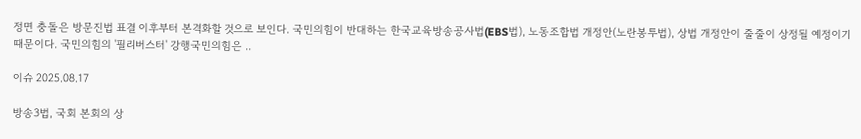정면 충돌은 방문진법 표결 이후부터 본격화할 것으로 보인다. 국민의힘이 반대하는 한국교육방송공사법(EBS법), 노동조합법 개정안(노란봉투법), 상법 개정안이 줄줄이 상정될 예정이기 때문이다. 국민의힘의 '필리버스터' 강행국민의힘은 ..

이슈 2025.08.17

방송3법, 국회 본회의 상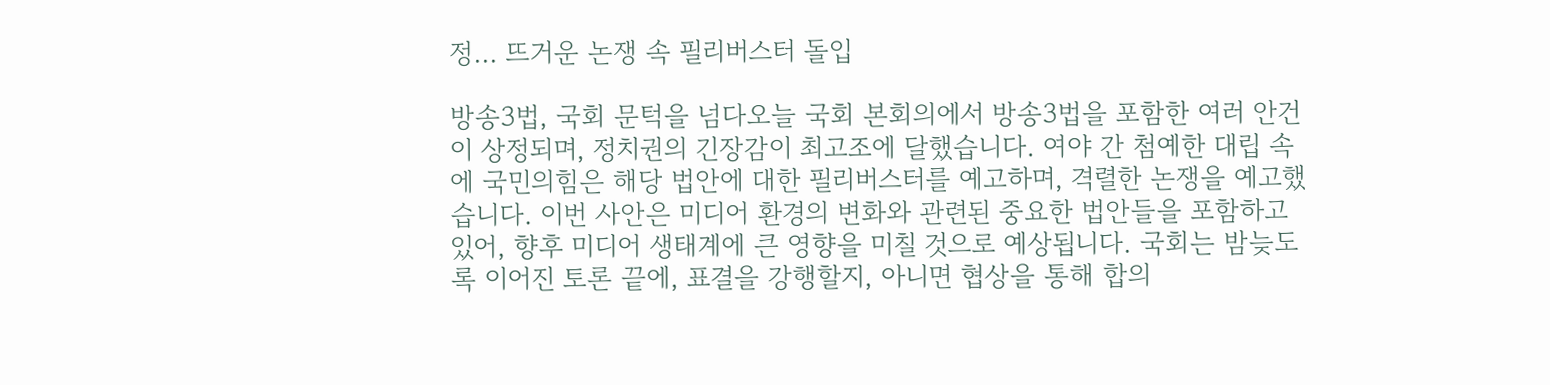정… 뜨거운 논쟁 속 필리버스터 돌입

방송3법, 국회 문턱을 넘다오늘 국회 본회의에서 방송3법을 포함한 여러 안건이 상정되며, 정치권의 긴장감이 최고조에 달했습니다. 여야 간 첨예한 대립 속에 국민의힘은 해당 법안에 대한 필리버스터를 예고하며, 격렬한 논쟁을 예고했습니다. 이번 사안은 미디어 환경의 변화와 관련된 중요한 법안들을 포함하고 있어, 향후 미디어 생태계에 큰 영향을 미칠 것으로 예상됩니다. 국회는 밤늦도록 이어진 토론 끝에, 표결을 강행할지, 아니면 협상을 통해 합의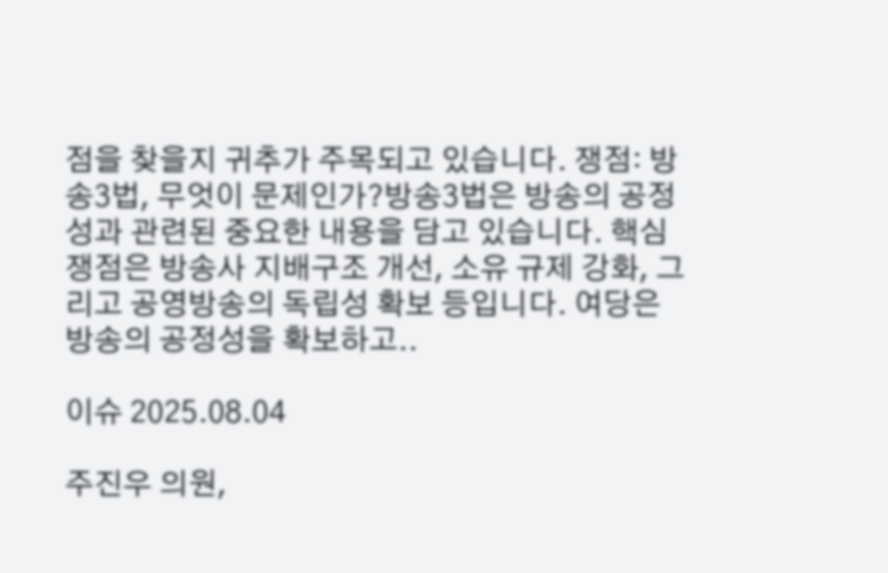점을 찾을지 귀추가 주목되고 있습니다. 쟁점: 방송3법, 무엇이 문제인가?방송3법은 방송의 공정성과 관련된 중요한 내용을 담고 있습니다. 핵심 쟁점은 방송사 지배구조 개선, 소유 규제 강화, 그리고 공영방송의 독립성 확보 등입니다. 여당은 방송의 공정성을 확보하고..

이슈 2025.08.04

주진우 의원,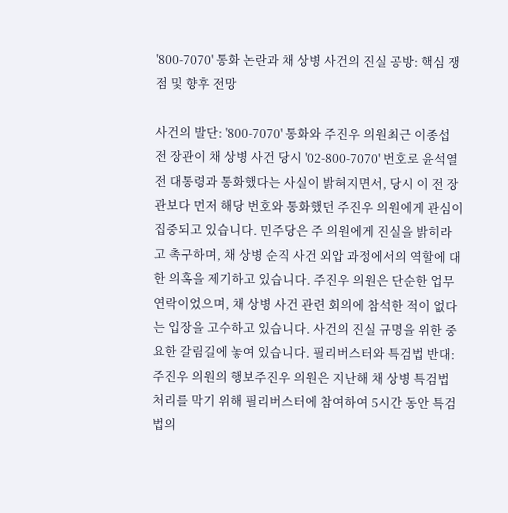'800-7070' 통화 논란과 채 상병 사건의 진실 공방: 핵심 쟁점 및 향후 전망

사건의 발단: '800-7070' 통화와 주진우 의원최근 이종섭 전 장관이 채 상병 사건 당시 '02-800-7070' 번호로 윤석열 전 대통령과 통화했다는 사실이 밝혀지면서, 당시 이 전 장관보다 먼저 해당 번호와 통화했던 주진우 의원에게 관심이 집중되고 있습니다. 민주당은 주 의원에게 진실을 밝히라고 촉구하며, 채 상병 순직 사건 외압 과정에서의 역할에 대한 의혹을 제기하고 있습니다. 주진우 의원은 단순한 업무 연락이었으며, 채 상병 사건 관련 회의에 참석한 적이 없다는 입장을 고수하고 있습니다. 사건의 진실 규명을 위한 중요한 갈림길에 놓여 있습니다. 필리버스터와 특검법 반대: 주진우 의원의 행보주진우 의원은 지난해 채 상병 특검법 처리를 막기 위해 필리버스터에 참여하여 5시간 동안 특검법의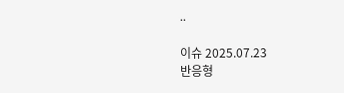..

이슈 2025.07.23
반응형